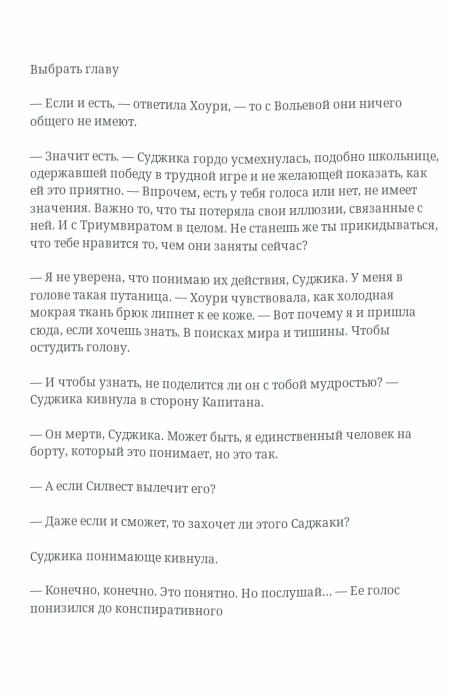Выбрать главу

— Если и есть, — ответила Хоури, — то с Вольевой они ничего общего не имеют.

— Значит есть. — Суджика гордо усмехнулась, подобно школьнице, одержавшей победу в трудной игре и не желающей показать, как ей это приятно. — Впрочем, есть у тебя голоса или нет, не имеет значения. Важно то, что ты потеряла свои иллюзии, связанные с ней. И с Триумвиратом в целом. Не станешь же ты прикидываться, что тебе нравится то, чем они заняты сейчас?

— Я не уверена, что понимаю их действия, Суджика. У меня в голове такая путаница. — Хоури чувствовала, как холодная мокрая ткань брюк липнет к ее коже. — Вот почему я и пришла сюда, если хочешь знать. В поисках мира и тишины. Чтобы остудить голову.

— И чтобы узнать, не поделится ли он с тобой мудростью? — Суджика кивнула в сторону Капитана.

— Он мертв, Суджика. Может быть, я единственный человек на борту, который это понимает, но это так.

— А если Силвест вылечит его?

— Даже если и сможет, то захочет ли этого Саджаки?

Суджика понимающе кивнула.

— Конечно, конечно. Это понятно. Но послушай… — Ее голос понизился до конспиративного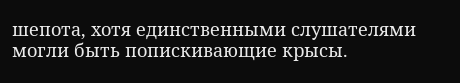шепота, хотя единственными слушателями могли быть попискивающие крысы.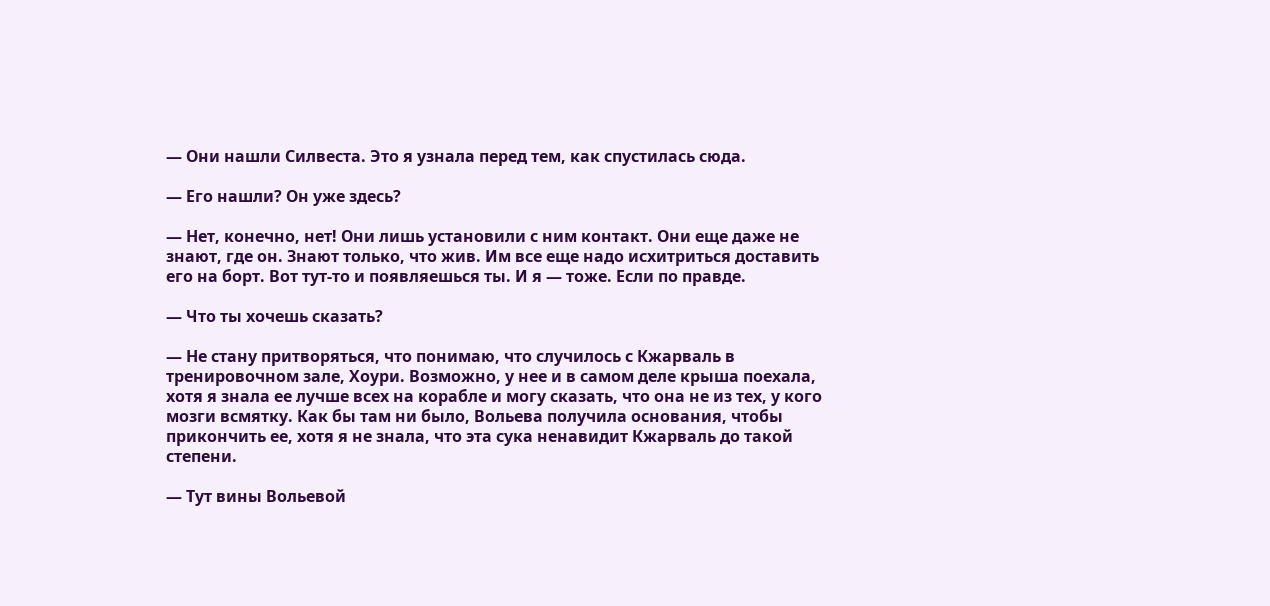— Они нашли Силвеста. Это я узнала перед тем, как спустилась сюда.

— Его нашли? Он уже здесь?

— Нет, конечно, нет! Они лишь установили с ним контакт. Они еще даже не знают, где он. Знают только, что жив. Им все еще надо исхитриться доставить его на борт. Вот тут-то и появляешься ты. И я — тоже. Если по правде.

— Что ты хочешь сказать?

— Не стану притворяться, что понимаю, что случилось с Кжарваль в тренировочном зале, Хоури. Возможно, у нее и в самом деле крыша поехала, хотя я знала ее лучше всех на корабле и могу сказать, что она не из тех, у кого мозги всмятку. Как бы там ни было, Вольева получила основания, чтобы прикончить ее, хотя я не знала, что эта сука ненавидит Кжарваль до такой степени.

— Тут вины Вольевой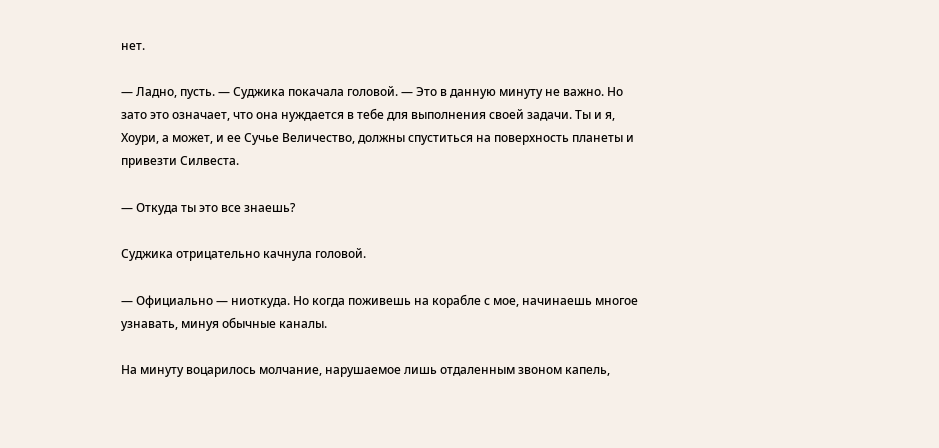нет.

— Ладно, пусть. — Суджика покачала головой. — Это в данную минуту не важно. Но зато это означает, что она нуждается в тебе для выполнения своей задачи. Ты и я, Хоури, а может, и ее Сучье Величество, должны спуститься на поверхность планеты и привезти Силвеста.

— Откуда ты это все знаешь?

Суджика отрицательно качнула головой.

— Официально — ниоткуда. Но когда поживешь на корабле с мое, начинаешь многое узнавать, минуя обычные каналы.

На минуту воцарилось молчание, нарушаемое лишь отдаленным звоном капель,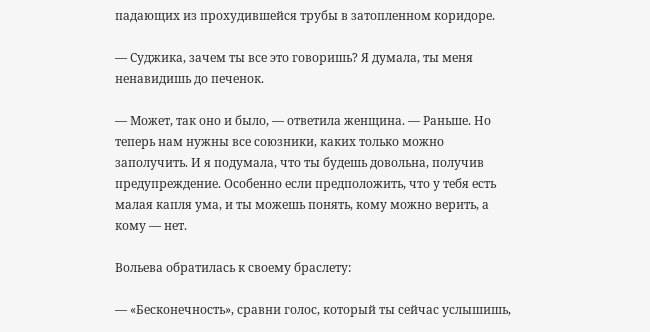падающих из прохудившейся трубы в затопленном коридоре.

— Суджика, зачем ты все это говоришь? Я думала, ты меня ненавидишь до печенок.

— Может, так оно и было, — ответила женщина. — Раньше. Но теперь нам нужны все союзники, каких только можно заполучить. И я подумала, что ты будешь довольна, получив предупреждение. Особенно если предположить, что у тебя есть малая капля ума, и ты можешь понять, кому можно верить, а кому — нет.

Вольева обратилась к своему браслету:

— «Бесконечность», сравни голос, который ты сейчас услышишь,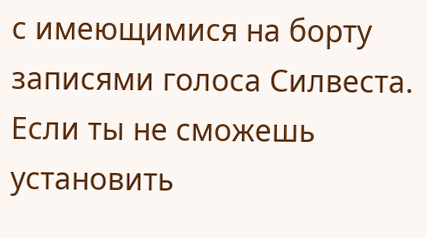с имеющимися на борту записями голоса Силвеста. Если ты не сможешь установить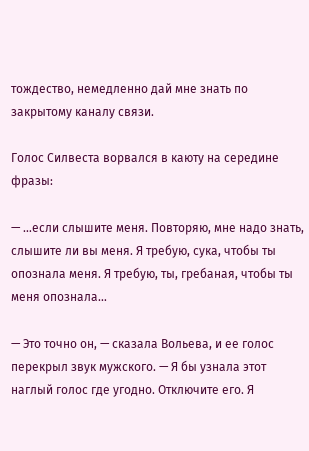тождество, немедленно дай мне знать по закрытому каналу связи.

Голос Силвеста ворвался в каюту на середине фразы:

— …если слышите меня. Повторяю, мне надо знать, слышите ли вы меня. Я требую, сука, чтобы ты опознала меня. Я требую, ты, гребаная, чтобы ты меня опознала…

— Это точно он, — сказала Вольева, и ее голос перекрыл звук мужского. — Я бы узнала этот наглый голос где угодно. Отключите его. Я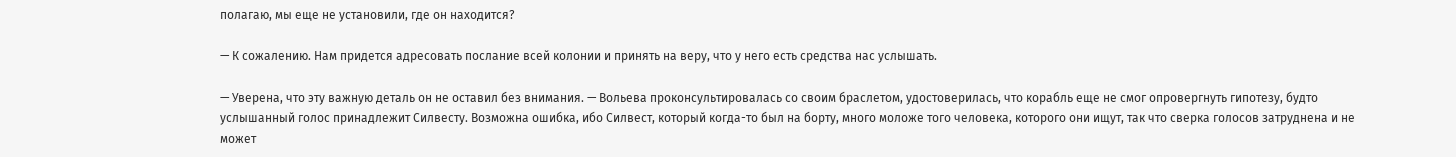полагаю, мы еще не установили, где он находится?

— К сожалению. Нам придется адресовать послание всей колонии и принять на веру, что у него есть средства нас услышать.

— Уверена, что эту важную деталь он не оставил без внимания. — Вольева проконсультировалась со своим браслетом, удостоверилась, что корабль еще не смог опровергнуть гипотезу, будто услышанный голос принадлежит Силвесту. Возможна ошибка, ибо Силвест, который когда-то был на борту, много моложе того человека, которого они ищут, так что сверка голосов затруднена и не может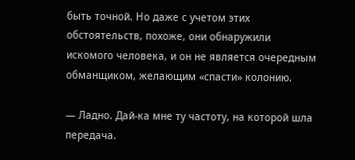быть точной. Но даже с учетом этих обстоятельств, похоже, они обнаружили искомого человека, и он не является очередным обманщиком, желающим «спасти» колонию.

— Ладно. Дай-ка мне ту частоту, на которой шла передача.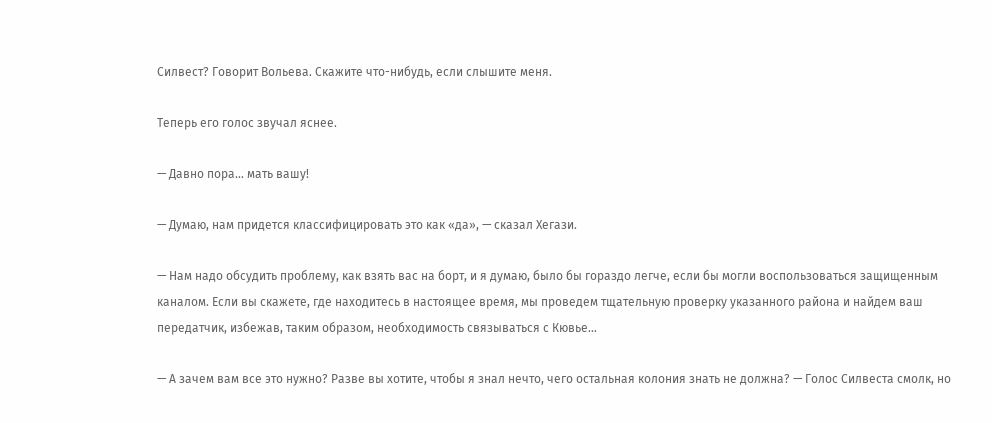Силвест? Говорит Вольева. Скажите что-нибудь, если слышите меня.

Теперь его голос звучал яснее.

— Давно пора… мать вашу!

— Думаю, нам придется классифицировать это как «да», — сказал Хегази.

— Нам надо обсудить проблему, как взять вас на борт, и я думаю, было бы гораздо легче, если бы могли воспользоваться защищенным каналом. Если вы скажете, где находитесь в настоящее время, мы проведем тщательную проверку указанного района и найдем ваш передатчик, избежав, таким образом, необходимость связываться с Кювье…

— А зачем вам все это нужно? Разве вы хотите, чтобы я знал нечто, чего остальная колония знать не должна? — Голос Силвеста смолк, но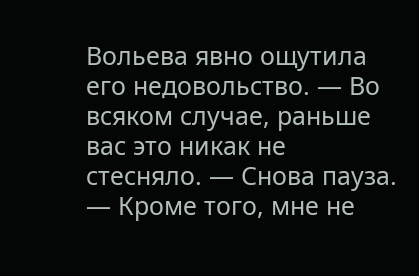Вольева явно ощутила его недовольство. — Во всяком случае, раньше вас это никак не стесняло. — Снова пауза. — Кроме того, мне не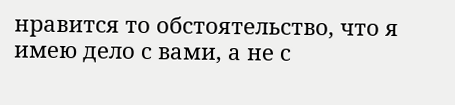нравится то обстоятельство, что я имею дело с вами, а не с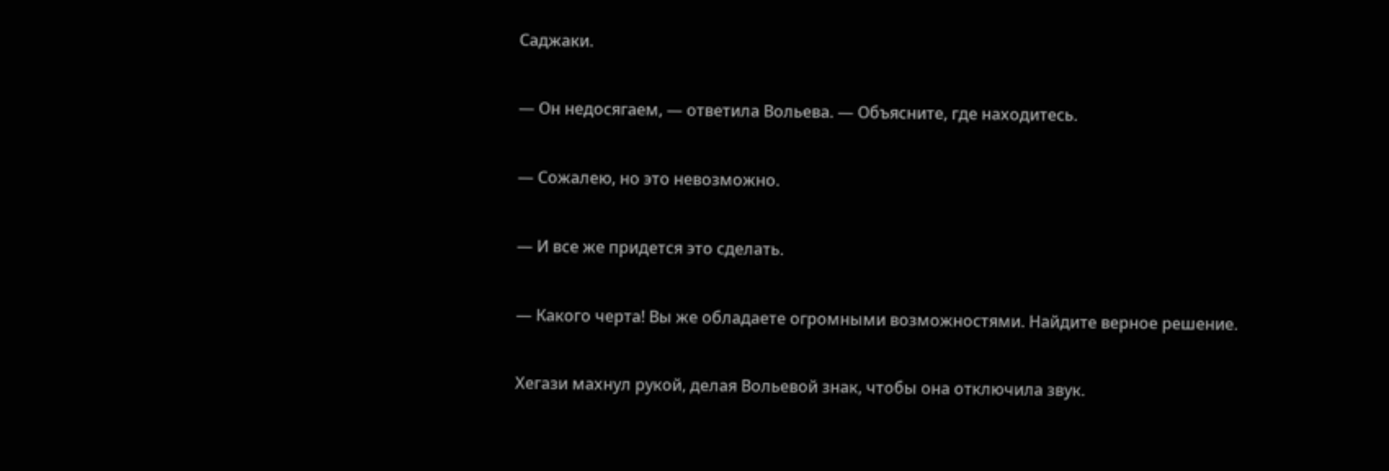Саджаки.

— Он недосягаем, — ответила Вольева. — Объясните, где находитесь.

— Сожалею, но это невозможно.

— И все же придется это сделать.

— Какого черта! Вы же обладаете огромными возможностями. Найдите верное решение.

Хегази махнул рукой, делая Вольевой знак, чтобы она отключила звук.